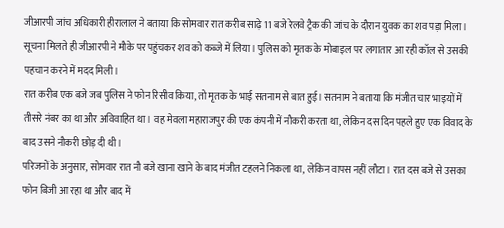जीआरपी जांच अधिकारी हीरालाल ने बताया कि सोमवार रात करीब साढ़े 11 बजे रेलवे ट्रैक की जांच के दौरान युवक का शव पड़ा मिला। सूचना मिलते ही जीआरपी ने मौके पर पहुंचकर शव को कब्जे में लिया। पुलिस को मृतक के मोबाइल पर लगातार आ रही कॉल से उसकी पहचान करने में मदद मिली।
रात करीब एक बजे जब पुलिस ने फोन रिसीव किया, तो मृतक के भाई सतनाम से बात हुई। सतनाम ने बताया कि मंजीत चार भाइयों में तीसरे नंबर का था और अविवाहित था। वह मेवला महाराजपुर की एक कंपनी में नौकरी करता था, लेकिन दस दिन पहले हुए एक विवाद के बाद उसने नौकरी छोड़ दी थी।
परिजनों के अनुसार, सोमवार रात नौ बजे खाना खाने के बाद मंजीत टहलने निकला था, लेकिन वापस नहीं लौटा। रात दस बजे से उसका फोन बिजी आ रहा था और बाद में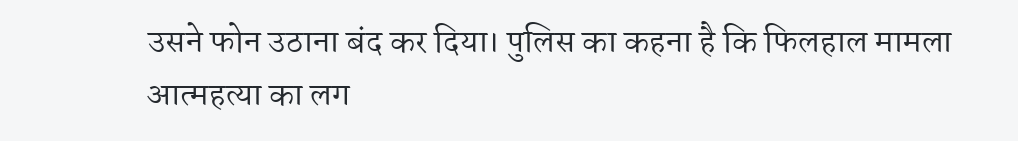उसने फोन उठाना बंद कर दिया। पुलिस का कहना है कि फिलहाल मामला आत्महत्या का लग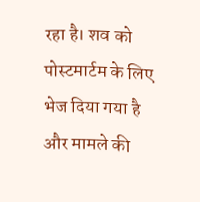रहा है। शव को पोस्टमार्टम के लिए भेज दिया गया है और मामले की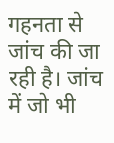गहनता से जांच की जा रही है। जांच में जो भी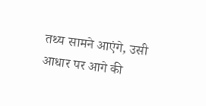तथ्य सामने आएंगे, उसी आधार पर आगे की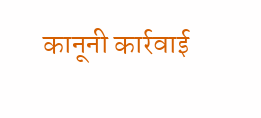कानूनी कार्रवाई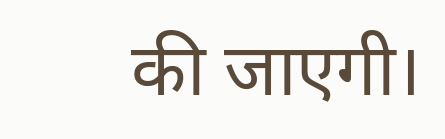की जाएगी।